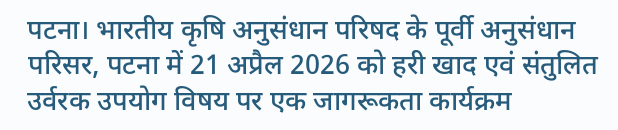पटना। भारतीय कृषि अनुसंधान परिषद के पूर्वी अनुसंधान परिसर, पटना में 21 अप्रैल 2026 को हरी खाद एवं संतुलित उर्वरक उपयोग विषय पर एक जागरूकता कार्यक्रम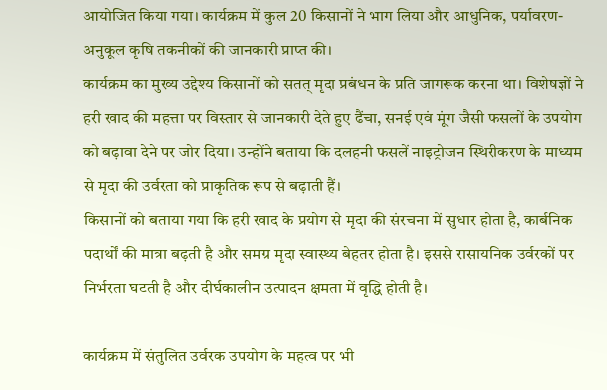आयोजित किया गया। कार्यक्रम में कुल 20 किसानों ने भाग लिया और आधुनिक, पर्यावरण-अनुकूल कृषि तकनीकों की जानकारी प्राप्त की।
कार्यक्रम का मुख्य उद्देश्य किसानों को सतत् मृदा प्रबंधन के प्रति जागरूक करना था। विशेषज्ञों ने हरी खाद की महत्ता पर विस्तार से जानकारी देते हुए ढैंचा, सनई एवं मूंग जैसी फसलों के उपयोग को बढ़ावा देने पर जोर दिया। उन्होंने बताया कि दलहनी फसलें नाइट्रोजन स्थिरीकरण के माध्यम से मृदा की उर्वरता को प्राकृतिक रूप से बढ़ाती हैं।
किसानों को बताया गया कि हरी खाद के प्रयोग से मृदा की संरचना में सुधार होता है, कार्बनिक पदार्थों की मात्रा बढ़ती है और समग्र मृदा स्वास्थ्य बेहतर होता है। इससे रासायनिक उर्वरकों पर निर्भरता घटती है और दीर्घकालीन उत्पादन क्षमता में वृद्धि होती है।

कार्यक्रम में संतुलित उर्वरक उपयोग के महत्व पर भी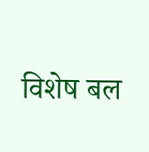विशेष बल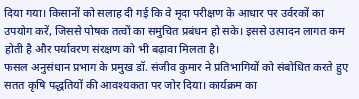दिया गया। किसानों को सलाह दी गई कि वे मृदा परीक्षण के आधार पर उर्वरकों का उपयोग करें, जिससे पोषक तत्वों का समुचित प्रबंधन हो सके। इससे उत्पादन लागत कम होती है और पर्यावरण संरक्षण को भी बढ़ावा मिलता है।
फसल अनुसंधान प्रभाग के प्रमुख डॉ. संजीव कुमार ने प्रतिभागियों को संबोधित करते हुए सतत कृषि पद्धतियों की आवश्यकता पर जोर दिया। कार्यक्रम का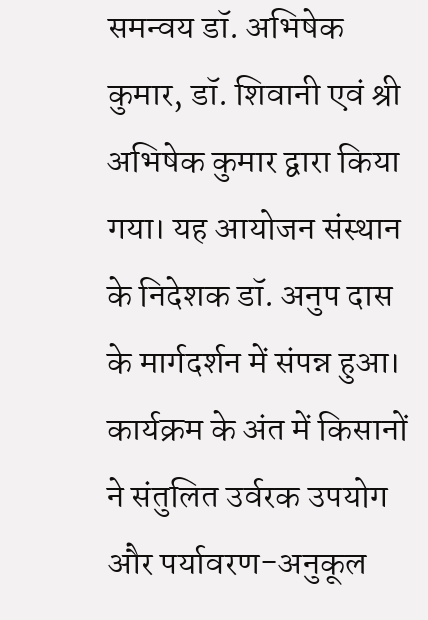समन्वय डॉ. अभिषेक कुमार, डॉ. शिवानी एवं श्री अभिषेक कुमार द्वारा किया गया। यह आयोजन संस्थान के निदेशक डॉ. अनुप दास के मार्गदर्शन में संपन्न हुआ।
कार्यक्रम के अंत में किसानों ने संतुलित उर्वरक उपयोग और पर्यावरण-अनुकूल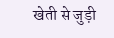खेती से जुड़ी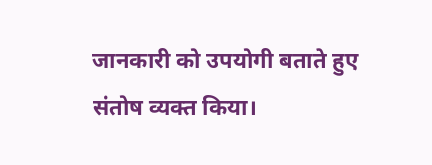जानकारी को उपयोगी बताते हुए संतोष व्यक्त किया।